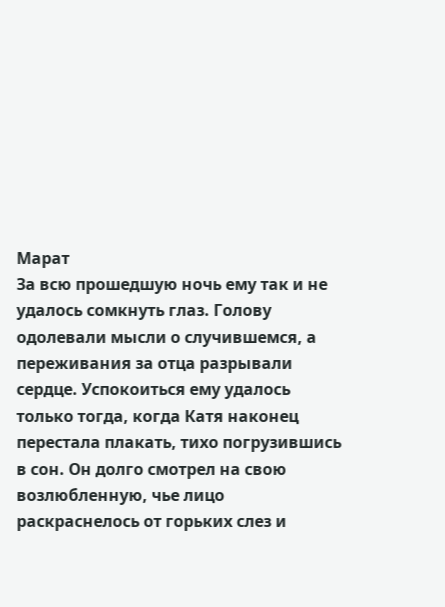Марат
За всю прошедшую ночь ему так и не удалось сомкнуть глаз. Голову одолевали мысли о случившемся, а переживания за отца разрывали сердце. Успокоиться ему удалось только тогда, когда Катя наконец перестала плакать, тихо погрузившись в сон. Он долго смотрел на свою возлюбленную, чье лицо раскраснелось от горьких слез и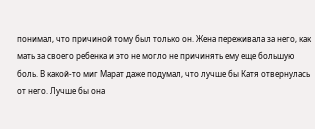понимал, что причиной тому был только он. Жена переживала за него, как мать за своего ребенка и это не могло не причинять ему еще большую боль. В какой-то миг Марат даже подумал, что лучше бы Катя отвернулась от него. Лучше бы она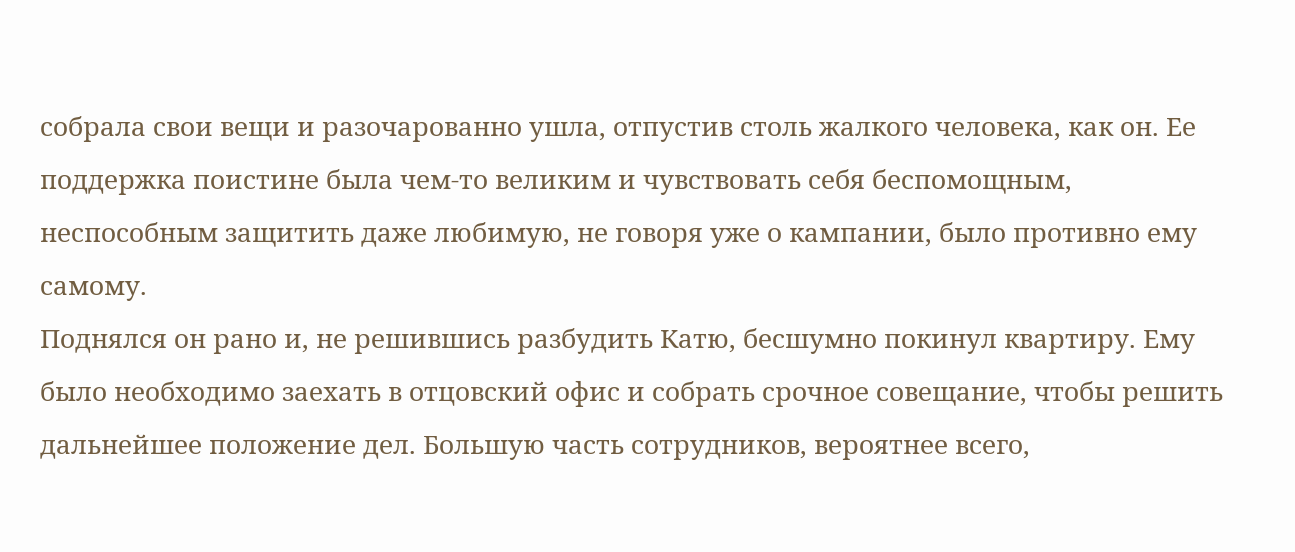собрала свои вещи и разочарованно ушла, отпустив столь жалкого человека, как он. Ее поддержка поистине была чем-то великим и чувствовать себя беспомощным, неспособным защитить даже любимую, не говоря уже о кампании, было противно ему самому.
Поднялся он рано и, не решившись разбудить Катю, бесшумно покинул квартиру. Ему было необходимо заехать в отцовский офис и собрать срочное совещание, чтобы решить дальнейшее положение дел. Большую часть сотрудников, вероятнее всего,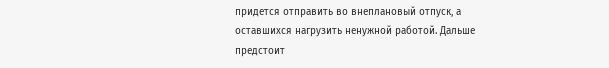придется отправить во внеплановый отпуск, а оставшихся нагрузить ненужной работой. Дальше предстоит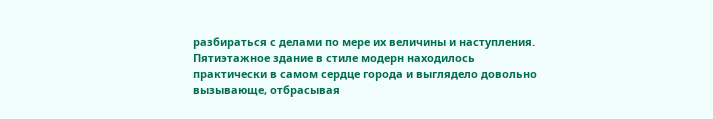разбираться с делами по мере их величины и наступления.
Пятиэтажное здание в стиле модерн находилось практически в самом сердце города и выглядело довольно вызывающе, отбрасывая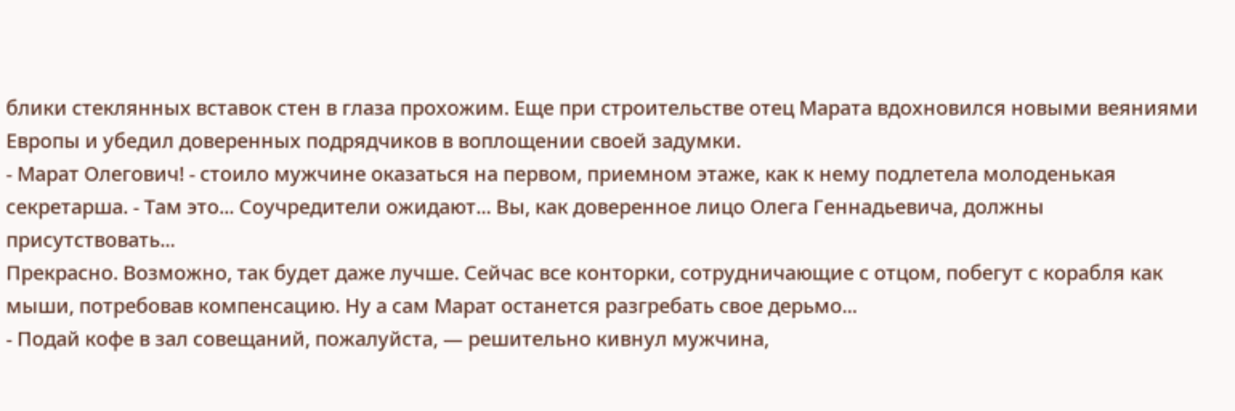блики стеклянных вставок стен в глаза прохожим. Еще при строительстве отец Марата вдохновился новыми веяниями Европы и убедил доверенных подрядчиков в воплощении своей задумки.
- Марат Олегович! - стоило мужчине оказаться на первом, приемном этаже, как к нему подлетела молоденькая секретарша. - Там это... Соучредители ожидают... Вы, как доверенное лицо Олега Геннадьевича, должны присутствовать...
Прекрасно. Возможно, так будет даже лучше. Сейчас все конторки, сотрудничающие с отцом, побегут с корабля как мыши, потребовав компенсацию. Ну а сам Марат останется разгребать свое дерьмо...
- Подай кофе в зал совещаний, пожалуйста, — решительно кивнул мужчина,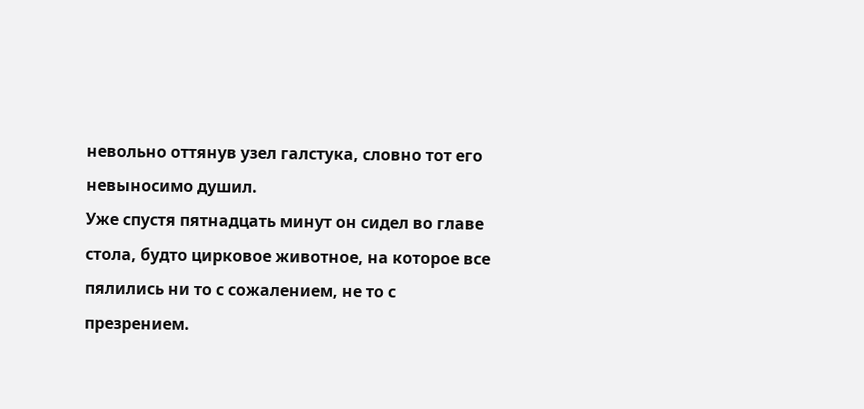невольно оттянув узел галстука, словно тот его невыносимо душил.
Уже спустя пятнадцать минут он сидел во главе стола, будто цирковое животное, на которое все пялились ни то с сожалением, не то с презрением.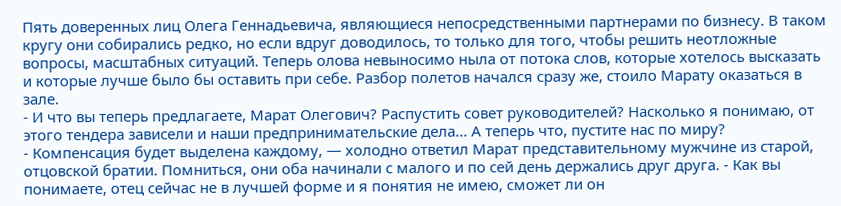Пять доверенных лиц Олега Геннадьевича, являющиеся непосредственными партнерами по бизнесу. В таком кругу они собирались редко, но если вдруг доводилось, то только для того, чтобы решить неотложные вопросы, масштабных ситуаций. Теперь олова невыносимо ныла от потока слов, которые хотелось высказать и которые лучше было бы оставить при себе. Разбор полетов начался сразу же, стоило Марату оказаться в зале.
- И что вы теперь предлагаете, Марат Олегович? Распустить совет руководителей? Насколько я понимаю, от этого тендера зависели и наши предпринимательские дела... А теперь что, пустите нас по миру?
- Компенсация будет выделена каждому, — холодно ответил Марат представительному мужчине из старой, отцовской братии. Помниться, они оба начинали с малого и по сей день держались друг друга. - Как вы понимаете, отец сейчас не в лучшей форме и я понятия не имею, сможет ли он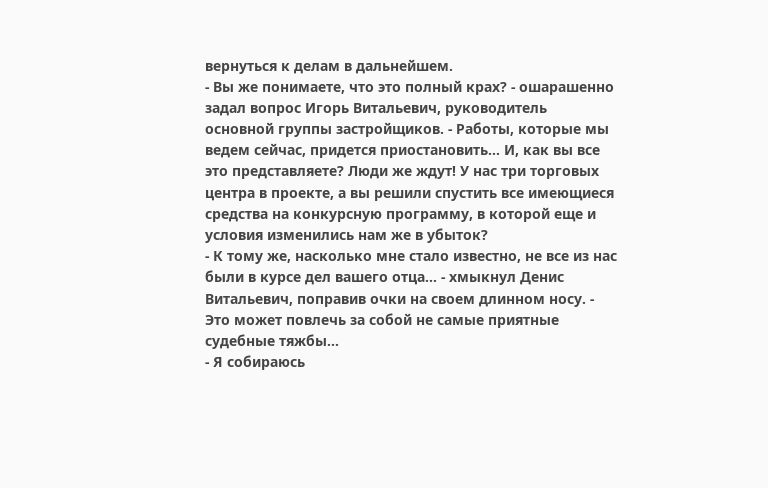вернуться к делам в дальнейшем.
- Вы же понимаете, что это полный крах? - ошарашенно задал вопрос Игорь Витальевич, руководитель основной группы застройщиков. - Работы, которые мы ведем сейчас, придется приостановить... И, как вы все это представляете? Люди же ждут! У нас три торговых центра в проекте, а вы решили спустить все имеющиеся средства на конкурсную программу, в которой еще и условия изменились нам же в убыток?
- К тому же, насколько мне стало известно, не все из нас были в курсе дел вашего отца... - хмыкнул Денис Витальевич, поправив очки на своем длинном носу. - Это может повлечь за собой не самые приятные судебные тяжбы...
- Я собираюсь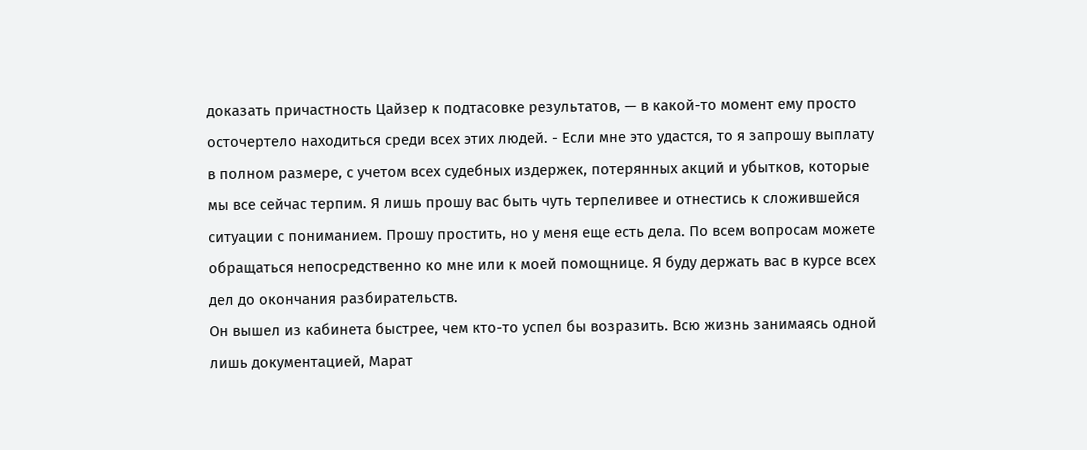доказать причастность Цайзер к подтасовке результатов, — в какой-то момент ему просто осточертело находиться среди всех этих людей. - Если мне это удастся, то я запрошу выплату в полном размере, с учетом всех судебных издержек, потерянных акций и убытков, которые мы все сейчас терпим. Я лишь прошу вас быть чуть терпеливее и отнестись к сложившейся ситуации с пониманием. Прошу простить, но у меня еще есть дела. По всем вопросам можете обращаться непосредственно ко мне или к моей помощнице. Я буду держать вас в курсе всех дел до окончания разбирательств.
Он вышел из кабинета быстрее, чем кто-то успел бы возразить. Всю жизнь занимаясь одной лишь документацией, Марат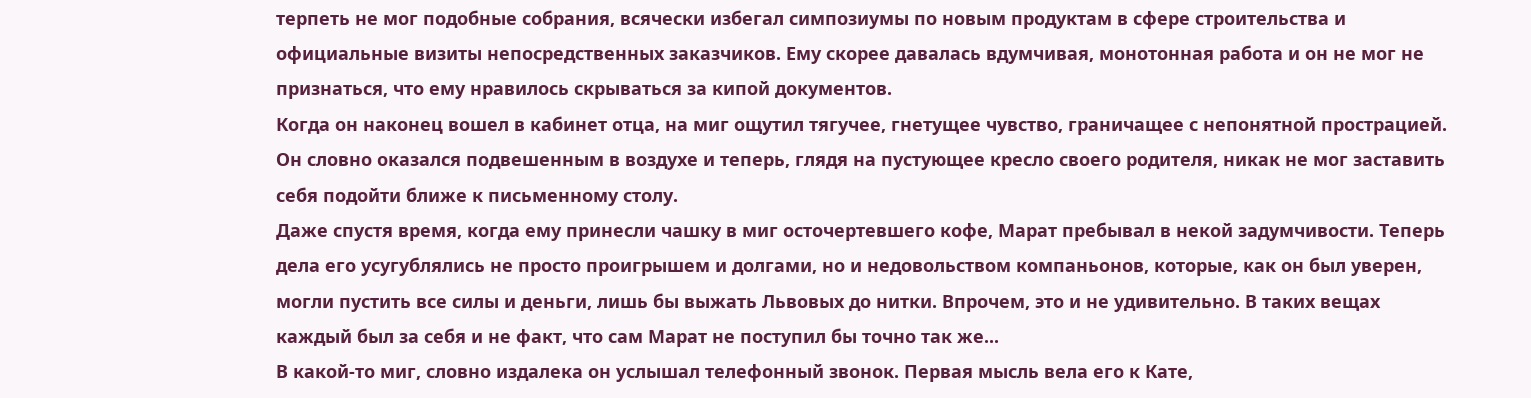терпеть не мог подобные собрания, всячески избегал симпозиумы по новым продуктам в сфере строительства и официальные визиты непосредственных заказчиков. Ему скорее давалась вдумчивая, монотонная работа и он не мог не признаться, что ему нравилось скрываться за кипой документов.
Когда он наконец вошел в кабинет отца, на миг ощутил тягучее, гнетущее чувство, граничащее с непонятной прострацией. Он словно оказался подвешенным в воздухе и теперь, глядя на пустующее кресло своего родителя, никак не мог заставить себя подойти ближе к письменному столу.
Даже спустя время, когда ему принесли чашку в миг осточертевшего кофе, Марат пребывал в некой задумчивости. Теперь дела его усугублялись не просто проигрышем и долгами, но и недовольством компаньонов, которые, как он был уверен, могли пустить все силы и деньги, лишь бы выжать Львовых до нитки. Впрочем, это и не удивительно. В таких вещах каждый был за себя и не факт, что сам Марат не поступил бы точно так же...
В какой-то миг, словно издалека он услышал телефонный звонок. Первая мысль вела его к Кате,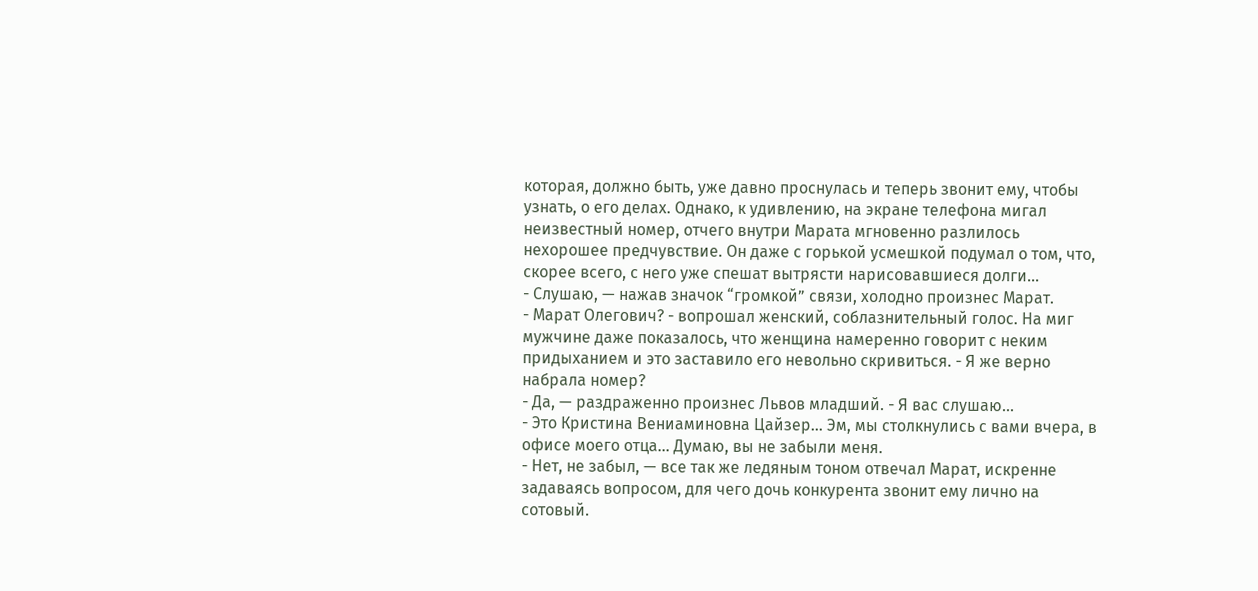которая, должно быть, уже давно проснулась и теперь звонит ему, чтобы узнать, о его делах. Однако, к удивлению, на экране телефона мигал неизвестный номер, отчего внутри Марата мгновенно разлилось нехорошее предчувствие. Он даже с горькой усмешкой подумал о том, что, скорее всего, с него уже спешат вытрясти нарисовавшиеся долги...
- Слушаю, — нажав значок “громкой” связи, холодно произнес Марат.
- Марат Олегович? - вопрошал женский, соблазнительный голос. На миг мужчине даже показалось, что женщина намеренно говорит с неким придыханием и это заставило его невольно скривиться. - Я же верно набрала номер?
- Да, — раздраженно произнес Львов младший. - Я вас слушаю...
- Это Кристина Вениаминовна Цайзер... Эм, мы столкнулись с вами вчера, в офисе моего отца... Думаю, вы не забыли меня.
- Нет, не забыл, — все так же ледяным тоном отвечал Марат, искренне задаваясь вопросом, для чего дочь конкурента звонит ему лично на сотовый.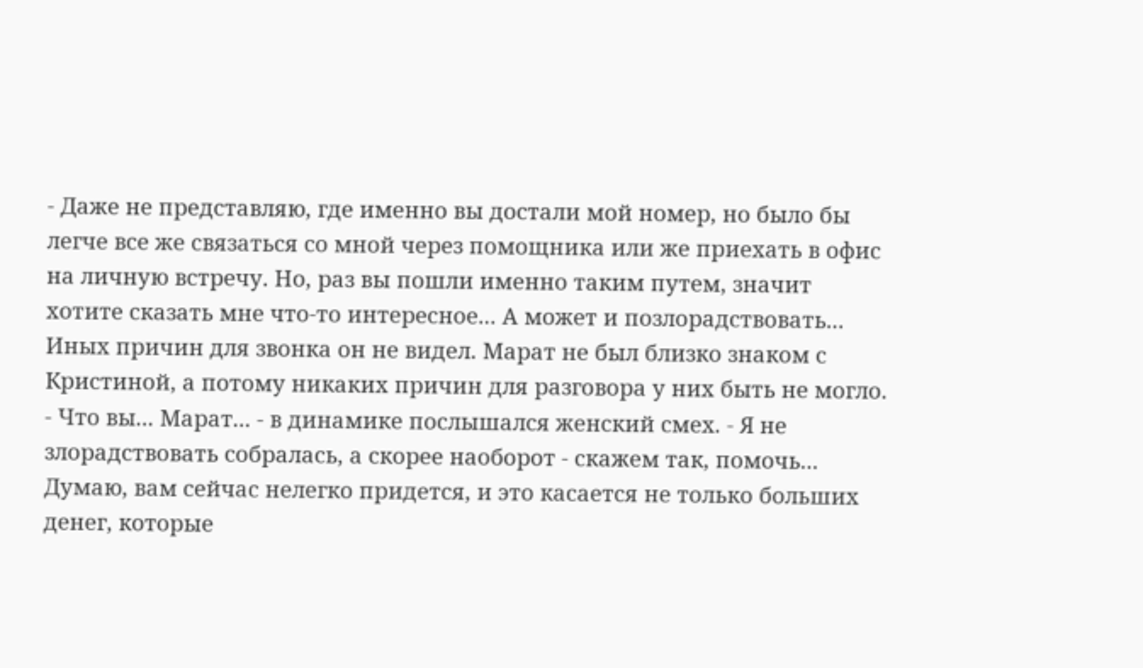- Даже не представляю, где именно вы достали мой номер, но было бы легче все же связаться со мной через помощника или же приехать в офис на личную встречу. Но, раз вы пошли именно таким путем, значит хотите сказать мне что-то интересное... А может и позлорадствовать...
Иных причин для звонка он не видел. Марат не был близко знаком с Кристиной, а потому никаких причин для разговора у них быть не могло.
- Что вы... Марат... - в динамике послышался женский смех. - Я не злорадствовать собралась, а скорее наоборот - скажем так, помочь... Думаю, вам сейчас нелегко придется, и это касается не только больших денег, которые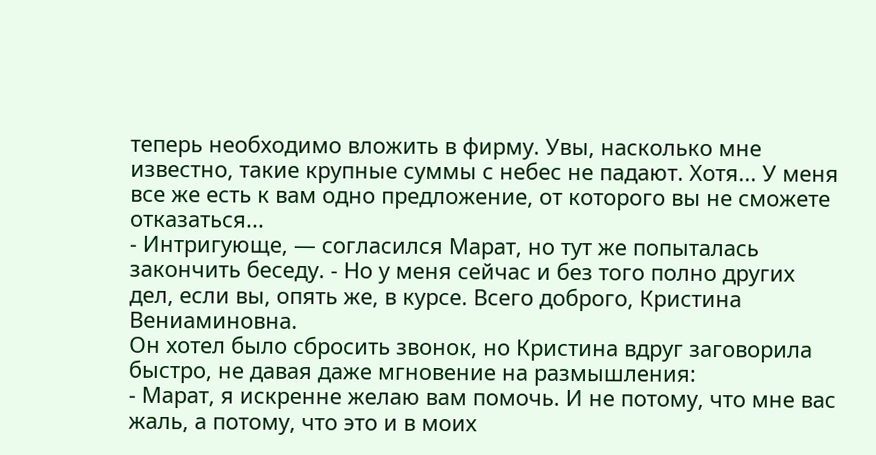теперь необходимо вложить в фирму. Увы, насколько мне известно, такие крупные суммы с небес не падают. Хотя... У меня все же есть к вам одно предложение, от которого вы не сможете отказаться...
- Интригующе, — согласился Марат, но тут же попыталась закончить беседу. - Но у меня сейчас и без того полно других дел, если вы, опять же, в курсе. Всего доброго, Кристина Вениаминовна.
Он хотел было сбросить звонок, но Кристина вдруг заговорила быстро, не давая даже мгновение на размышления:
- Марат, я искренне желаю вам помочь. И не потому, что мне вас жаль, а потому, что это и в моих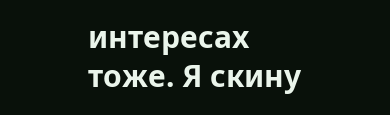интересах тоже. Я скину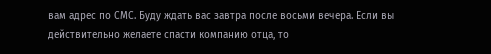вам адрес по СМС. Буду ждать вас завтра после восьми вечера. Если вы действительно желаете спасти компанию отца, то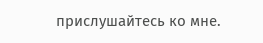прислушайтесь ко мне.